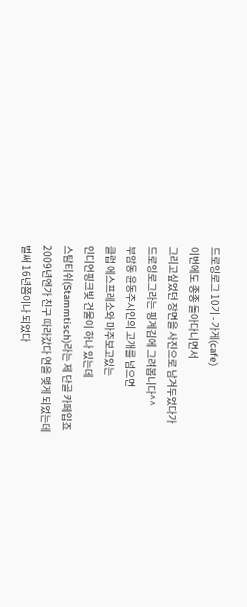드로잉로그 10기 - 가게(cafe)
이번에도 종종 돌아다니면서
그리고싶었던 장면을 사진으로 남겨두었다가
드로잉로그라는 핑계김에 그려봅니다^^
부암동 윤동주시인의 고개를 넘으면
클럽 에스프레소와 마주보고있는
인디언핑크빛 건물이 하나 있는데
스탐티쉬(Stammtisch)라는 제 단골 카페입죠
2009년엔가 친구 따라갔다 연을 맺게 되었는데
벌써 16년쯤이나 되었다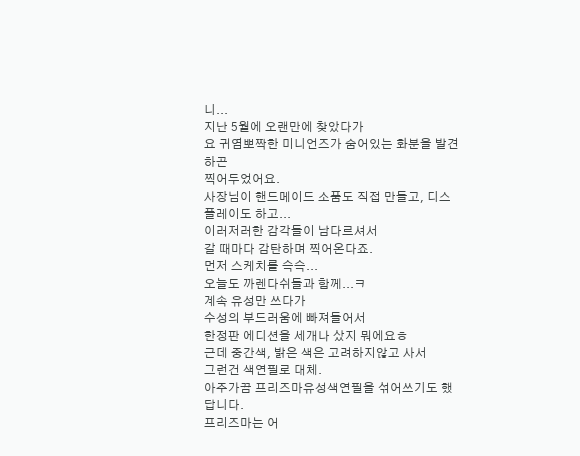니...
지난 5월에 오랜만에 찾았다가
요 귀염뽀짝한 미니언즈가 숨어있는 화분을 발견하곤
찍어두었어요.
사장님이 핸드메이드 소품도 직접 만들고, 디스플레이도 하고...
이러저러한 감각들이 남다르셔서
갈 때마다 감탄하며 찍어온다죠.
먼저 스케치를 슥슥...
오늘도 까렌다쉬들과 함께...ㅋ
계속 유성만 쓰다가
수성의 부드러움에 빠져들어서
한정판 에디션을 세개나 샀지 뭐에요ㅎ
근데 중간색, 밝은 색은 고려하지않고 사서
그런건 색연필로 대체.
아주가끔 프리즈마유성색연필을 섞어쓰기도 했답니다.
프리즈마는 어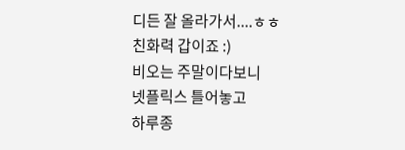디든 잘 올라가서....ㅎㅎ
친화력 갑이죠 :)
비오는 주말이다보니
넷플릭스 틀어놓고
하루종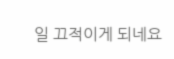일 끄적이게 되네요